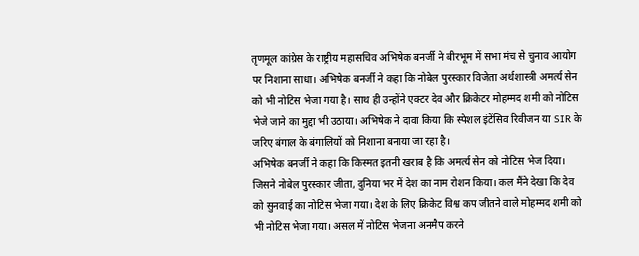तृणमूल कांग्रेस के राष्ट्रीय महासचिव अभिषेक बनर्जी ने बीरभूम में सभा मंच से चुनाव आयोग पर निशाना साधा। अभिषेक बनर्जी ने कहा कि नोबेल पुरस्कार विजेता अर्थशास्त्री अमर्त्य सेन को भी नोटिस भेजा गया है। साथ ही उन्होंने एक्टर देव और क्रिकेटर मोहम्मद शमी को नोटिस भेजे जाने का मुद्दा भी उठाया। अभिषेक ने दावा किया कि स्पेशल इंटेंसिव रिवीजन या SIR के जरिए बंगाल के बंगालियों को निशाना बनाया जा रहा है।
अभिषेक बनर्जी ने कहा कि किस्मत इतनी खराब है कि अमर्त्य सेन को नोटिस भेज दिया। जिसने नोबेल पुरस्कार जीता, दुनिया भर में देश का नाम रोशन किया। कल मैंने देखा कि देव को सुनवाई का नोटिस भेजा गया। देश के लिए क्रिकेट विश्व कप जीतने वाले मोहम्मद शमी को भी नोटिस भेजा गया। असल में नोटिस भेजना अनमैप करने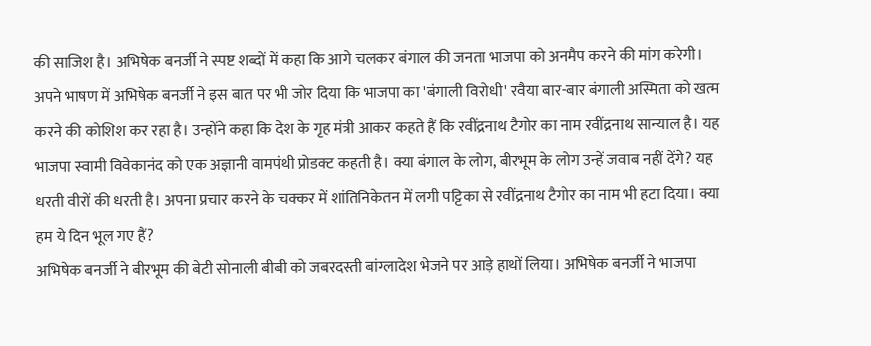की साजिश है। अभिषेक बनर्जी ने स्पष्ट शब्दों में कहा कि आगे चलकर बंगाल की जनता भाजपा को अनमैप करने की मांग करेगी।
अपने भाषण में अभिषेक बनर्जी ने इस बात पर भी जोर दिया कि भाजपा का 'बंगाली विरोधी' रवैया बार-बार बंगाली अस्मिता को खत्म करने की कोशिश कर रहा है। उन्होंने कहा कि देश के गृह मंत्री आकर कहते हैं कि रवींद्रनाथ टैगोर का नाम रवींद्रनाथ सान्याल है। यह भाजपा स्वामी विवेकानंद को एक अज्ञानी वामपंथी प्रोडक्ट कहती है। क्या बंगाल के लोग, बीरभूम के लोग उन्हें जवाब नहीं देंगे? यह धरती वीरों की धरती है। अपना प्रचार करने के चक्कर में शांतिनिकेतन में लगी पट्टिका से रवींद्रनाथ टैगोर का नाम भी हटा दिया। क्या हम ये दिन भूल गए हैं?
अभिषेक बनर्जी ने बीरभूम की बेटी सोनाली बीबी को जबरदस्ती बांग्लादेश भेजने पर आड़े हाथों लिया। अभिषेक बनर्जी ने भाजपा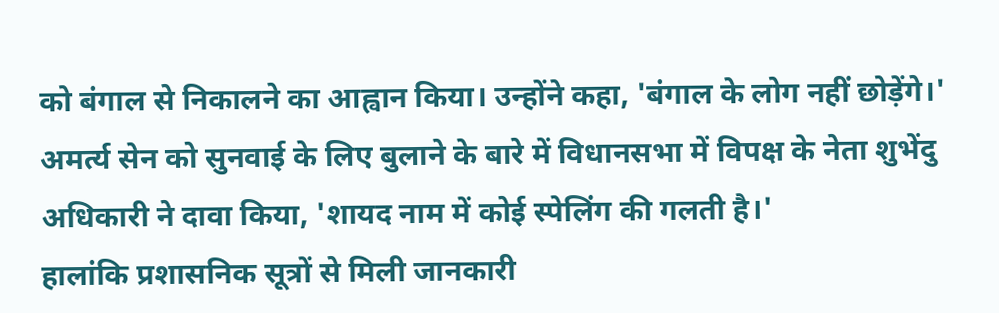को बंगाल से निकालने का आह्वान किया। उन्होंने कहा, 'बंगाल के लोग नहीं छोड़ेंगे।'
अमर्त्य सेन को सुनवाई के लिए बुलाने के बारे में विधानसभा में विपक्ष के नेता शुभेंदु अधिकारी ने दावा किया, 'शायद नाम में कोई स्पेलिंग की गलती है।'
हालांकि प्रशासनिक सूत्रों से मिली जानकारी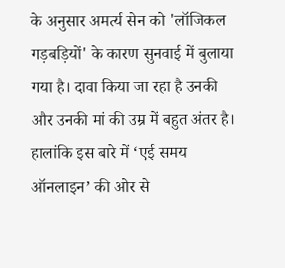के अनुसार अमर्त्य सेन को 'लॉजिकल गड़बड़ियों' के कारण सुनवाई में बुलाया गया है। दावा किया जा रहा है उनकी और उनकी मां की उम्र में बहुत अंतर है। हालांकि इस बारे में ‘एई समय ऑनलाइन’ की ओर से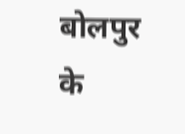बोलपुर के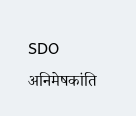SDO अनिमेषकांति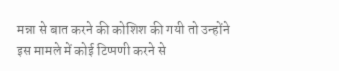मन्ना से बात करने की कोशिश की गयी तो उन्होंने इस मामले में कोई टिप्पणी करने से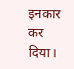इनकार कर दिया।